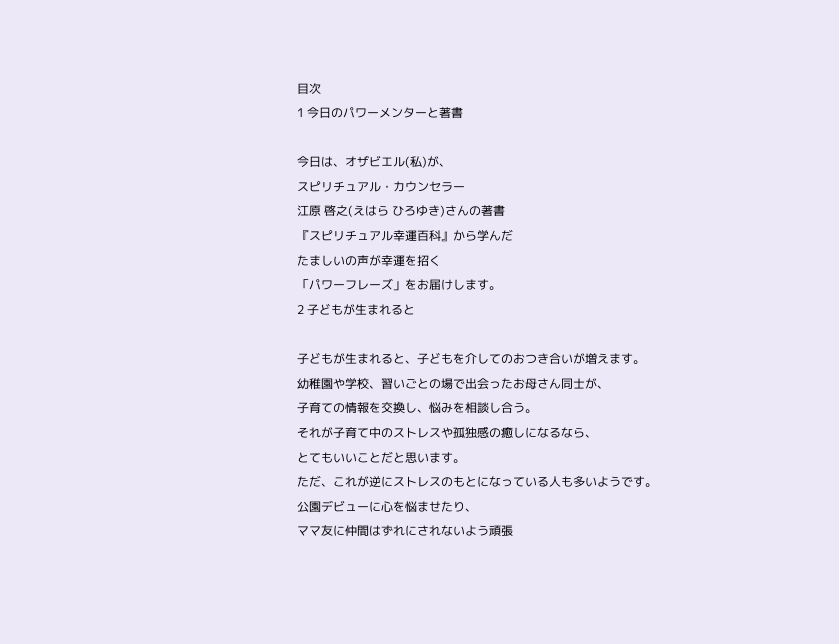目次
1 今日のパワーメンターと著書

今日は、オザビエル(私)が、
スピリチュアル・カウンセラー
江原 啓之(えはら ひろゆき)さんの著書
『スピリチュアル幸運百科』から学んだ
たましいの声が幸運を招く
「パワーフレーズ」をお届けします。
2 子どもが生まれると

子どもが生まれると、子どもを介してのおつき合いが増えます。
幼稚園や学校、習いごとの場で出会ったお母さん同士が、
子育ての情報を交換し、悩みを相談し合う。
それが子育て中のストレスや孤独感の癒しになるなら、
とてもいいことだと思います。
ただ、これが逆にストレスのもとになっている人も多いようです。
公園デビューに心を悩ませたり、
ママ友に仲間はずれにされないよう頑張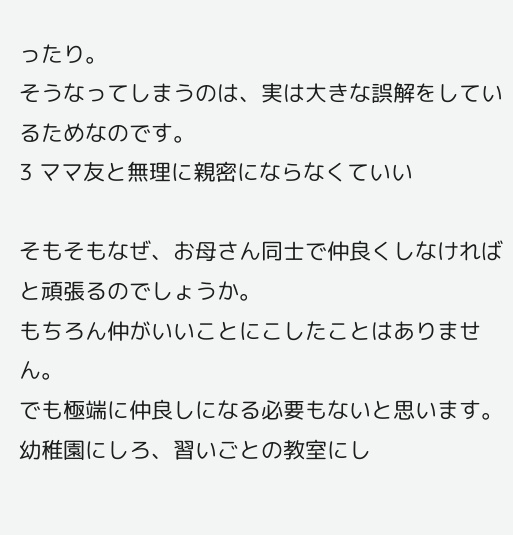ったり。
そうなってしまうのは、実は大きな誤解をしているためなのです。
3 ママ友と無理に親密にならなくていい

そもそもなぜ、お母さん同士で仲良くしなければと頑張るのでしょうか。
もちろん仲がいいことにこしたことはありません。
でも極端に仲良しになる必要もないと思います。
幼稚園にしろ、習いごとの教室にし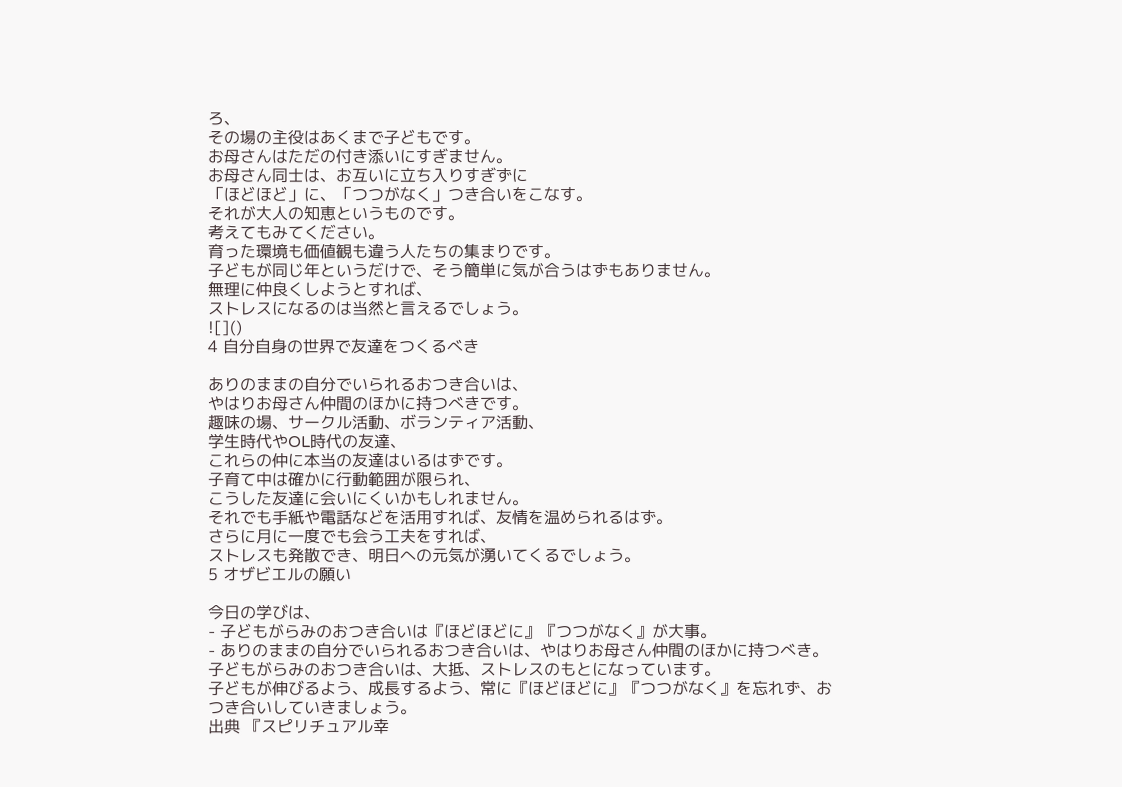ろ、
その場の主役はあくまで子どもです。
お母さんはただの付き添いにすぎません。
お母さん同士は、お互いに立ち入りすぎずに
「ほどほど」に、「つつがなく」つき合いをこなす。
それが大人の知恵というものです。
考えてもみてください。
育った環境も価値観も違う人たちの集まりです。
子どもが同じ年というだけで、そう簡単に気が合うはずもありません。
無理に仲良くしようとすれば、
ストレスになるのは当然と言えるでしょう。
![]()
4 自分自身の世界で友達をつくるべき

ありのままの自分でいられるおつき合いは、
やはりお母さん仲間のほかに持つべきです。
趣味の場、サークル活動、ボランティア活動、
学生時代やOL時代の友達、
これらの仲に本当の友達はいるはずです。
子育て中は確かに行動範囲が限られ、
こうした友達に会いにくいかもしれません。
それでも手紙や電話などを活用すれば、友情を温められるはず。
さらに月に一度でも会う工夫をすれば、
ストレスも発散でき、明日への元気が湧いてくるでしょう。
5 オザビエルの願い

今日の学びは、
- 子どもがらみのおつき合いは『ほどほどに』『つつがなく』が大事。
- ありのままの自分でいられるおつき合いは、やはりお母さん仲間のほかに持つべき。
子どもがらみのおつき合いは、大抵、ストレスのもとになっています。
子どもが伸びるよう、成長するよう、常に『ほどほどに』『つつがなく』を忘れず、おつき合いしていきましょう。
出典 『スピリチュアル幸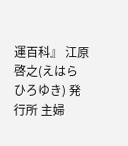運百科』 江原 啓之(えはら ひろゆき) 発行所 主婦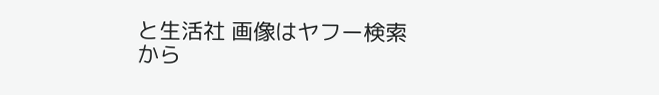と生活社 画像はヤフー検索から